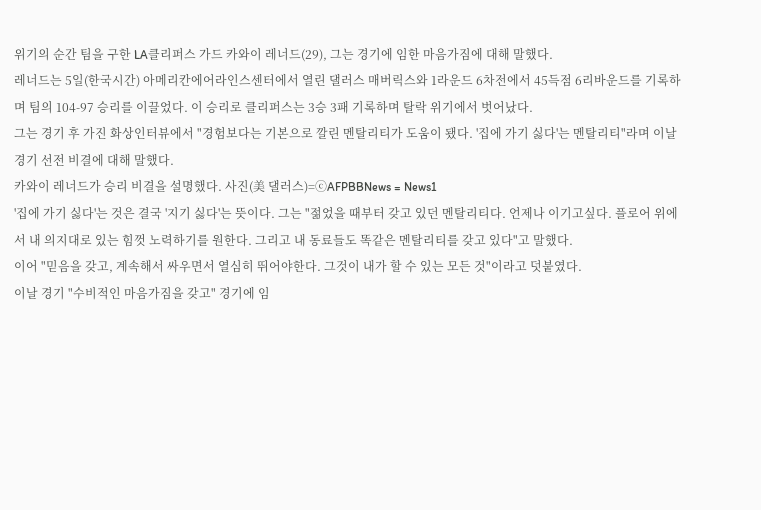위기의 순간 팀을 구한 LA클리퍼스 가드 카와이 레너드(29), 그는 경기에 임한 마음가짐에 대해 말했다.
레너드는 5일(한국시간) 아메리칸에어라인스센터에서 열린 댈러스 매버릭스와 1라운드 6차전에서 45득점 6리바운드를 기록하며 팀의 104-97 승리를 이끌었다. 이 승리로 클리퍼스는 3승 3패 기록하며 탈락 위기에서 벗어났다.
그는 경기 후 가진 화상인터뷰에서 "경험보다는 기본으로 깔린 멘탈리티가 도움이 됐다. '집에 가기 싫다'는 멘탈리티"라며 이날 경기 선전 비결에 대해 말했다.
카와이 레너드가 승리 비결을 설명했다. 사진(美 댈러스)=ⓒAFPBBNews = News1
'집에 가기 싫다'는 것은 결국 '지기 싫다'는 뜻이다. 그는 "젊었을 때부터 갖고 있던 멘탈리티다. 언제나 이기고싶다. 플로어 위에서 내 의지대로 있는 힘껏 노력하기를 원한다. 그리고 내 동료들도 똑같은 멘탈리티를 갖고 있다"고 말했다.
이어 "믿음을 갖고, 계속해서 싸우면서 열심히 뛰어야한다. 그것이 내가 할 수 있는 모든 것"이라고 덧붙였다.
이날 경기 "수비적인 마음가짐을 갖고" 경기에 임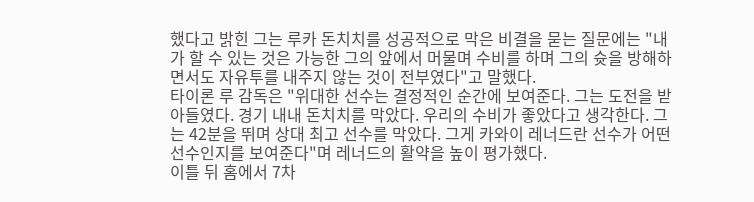했다고 밝힌 그는 루카 돈치치를 성공적으로 막은 비결을 묻는 질문에는 "내가 할 수 있는 것은 가능한 그의 앞에서 머물며 수비를 하며 그의 슛을 방해하면서도 자유투를 내주지 않는 것이 전부였다"고 말했다.
타이론 루 감독은 "위대한 선수는 결정적인 순간에 보여준다. 그는 도전을 받아들였다. 경기 내내 돈치치를 막았다. 우리의 수비가 좋았다고 생각한다. 그는 42분을 뛰며 상대 최고 선수를 막았다. 그게 카와이 레너드란 선수가 어떤 선수인지를 보여준다"며 레너드의 활약을 높이 평가했다.
이틀 뒤 홈에서 7차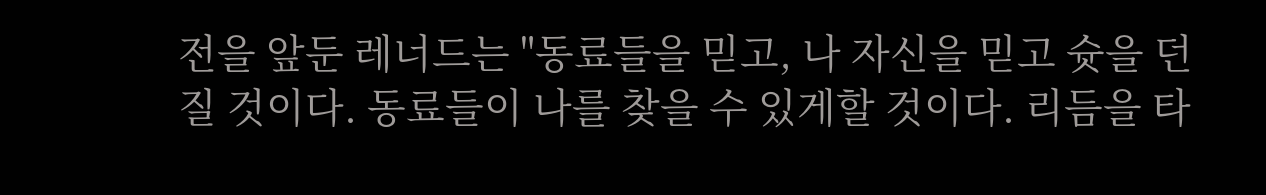전을 앞둔 레너드는 "동료들을 믿고, 나 자신을 믿고 슛을 던질 것이다. 동료들이 나를 찾을 수 있게할 것이다. 리듬을 타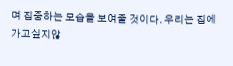며 집중하는 모습을 보여줄 것이다. 우리는 집에 가고싶지않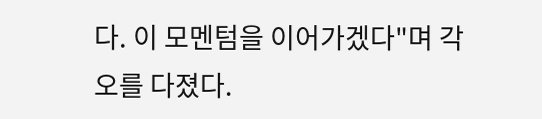다. 이 모멘텀을 이어가겠다"며 각오를 다졌다.